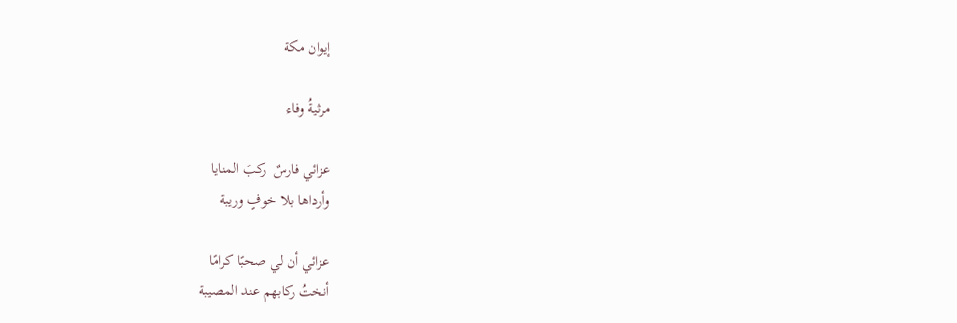إيوان مكة

مرثيةُ وفاء

عزائي فارسٌ  ركبَ المنايا
وأرداها بلا خوفٍ وريبة

عزائي أن لي صحبًا كرامًا
أنختُ ركابهم عند المصيبة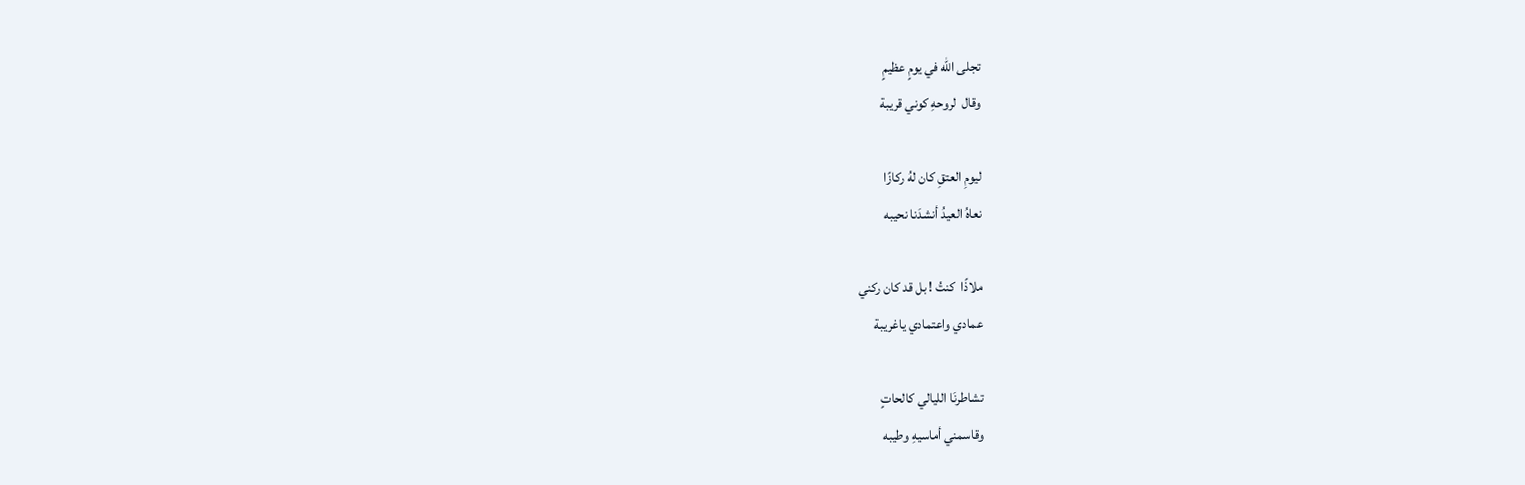تجلى الله في يومٍ عظيمٍ
وقال  لروحهِ كوني قريبة

ليومِ العتقِ كان لهُ ركازًا
نعاهُ العيدُ أنشدَنا نحيبه

ملاذًا  كنتُ ! بل قد كان ركني
عمادي واعتمادي ياغريبة

تشاطرنَا الليالي كالحاتٍ
وقاسمني أماسيهِ وطيبه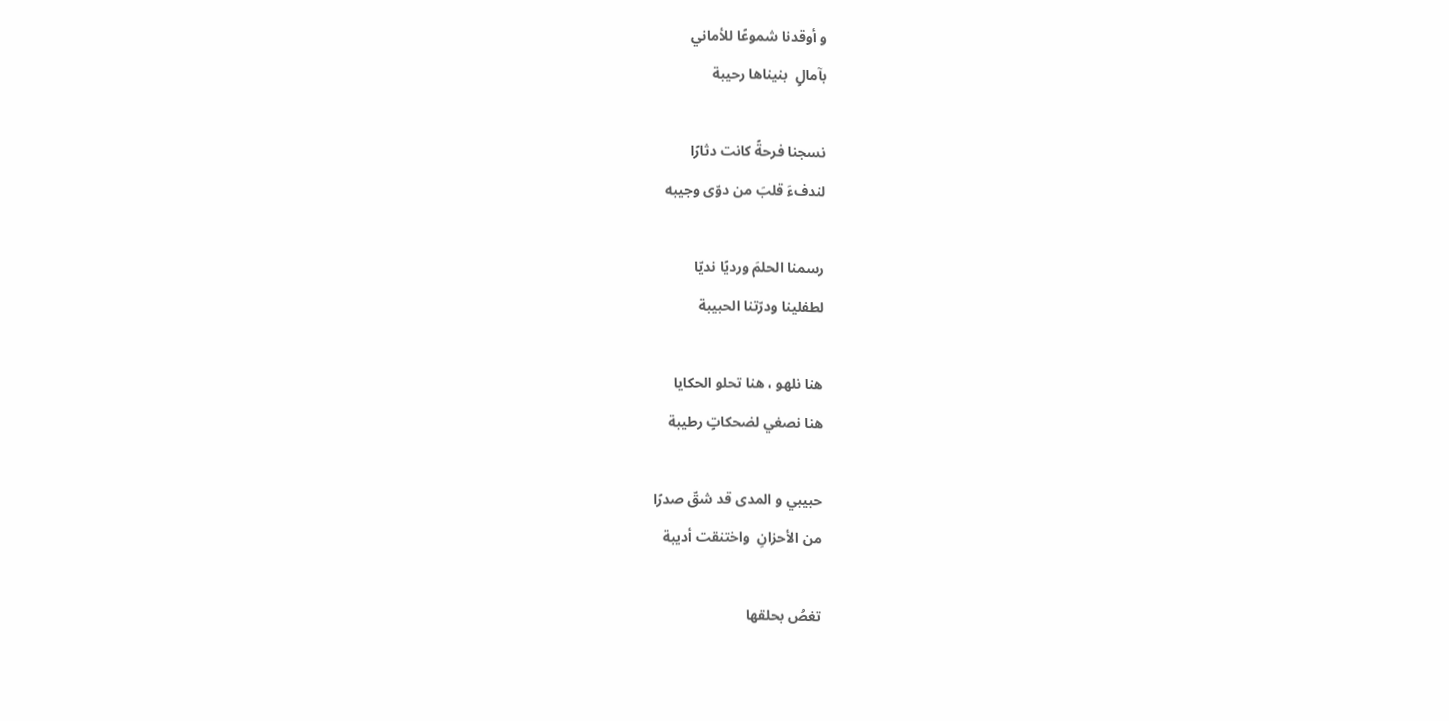و أوقدنا شموعًا للأماني
بآمالٍ  بنيناها رحيبة

نسجنا فرحةً كانت دثارًا
لندفءَ قلبَ من دوّى وجيبه

رسمنا الحلمَ ورديًا نديّا
لطفلينا ودرّتنا الحبيبة

هنا نلهو ، هنا تحلو الحكايا
هنا نصغي لضحكاتٍ رطيبة

حبيبي و المدى قد شقّ صدرًا
من الأحزانِ  واختنقت أديبة

تغصُ بحلقها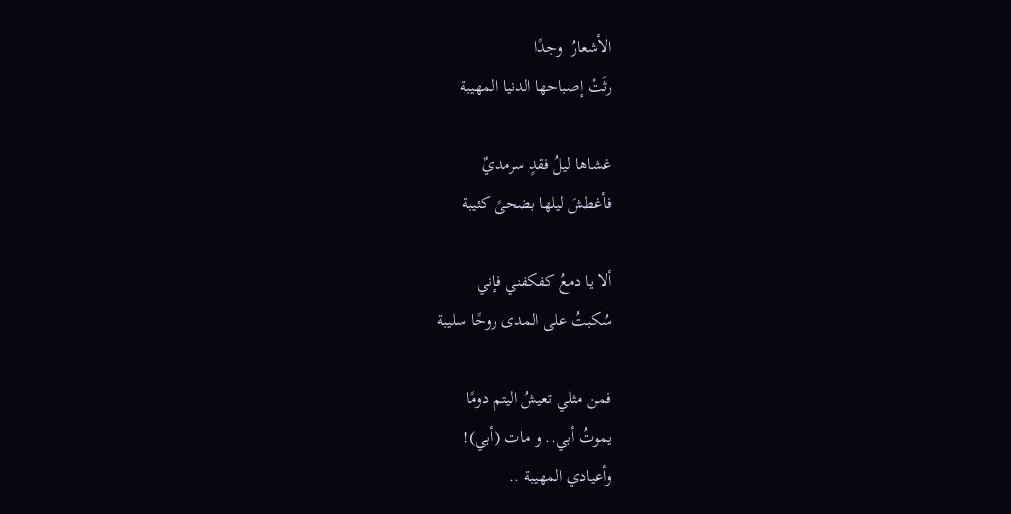الأشعارُ  وجدًا
رثَتْ إصباحها الدنيا المهيبة

غشاها ليلُ فقدٍ سرمديٌ
فأغطشَ ليلها بضحىً كئيبة

ألا يا دمعُ كفكفني فإني
سُكبتُ على المدى روحًا سليبة

فمن مثلي تعيشُ اليتم دومًا
يموتُ أبي.. و مات (أبي)!
وأعيادي المهيبة ..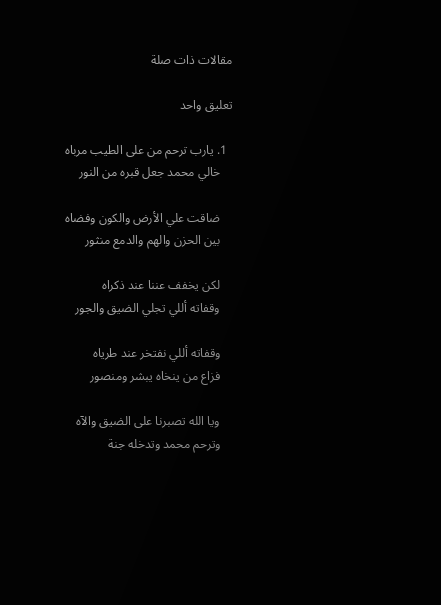مقالات ذات صلة

تعليق واحد

  1. يارب ترحم من على الطيب مرباه
    خالي محمد جعل قبره من النور

    ضاقت علي الأرض والكون وفضاه
    بين الحزن والهم والدمع منثور

    لكن يخفف عننا عند ذكراه
    وقفاته أللي تجلي الضيق والجور

    وقفاته أللي نفتخر عند طرياه
    فزاع من ينخاه يبشر ومنصور

    ويا الله تصبرنا على الضيق والآه
    وترحم محمد وتدخله جنة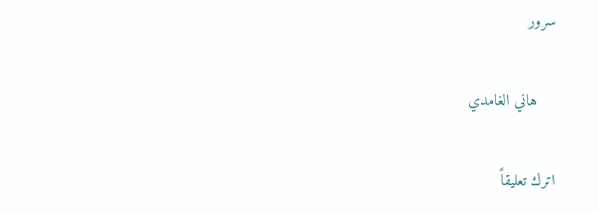سرور

    هاني الغامدي

اترك تعليقاً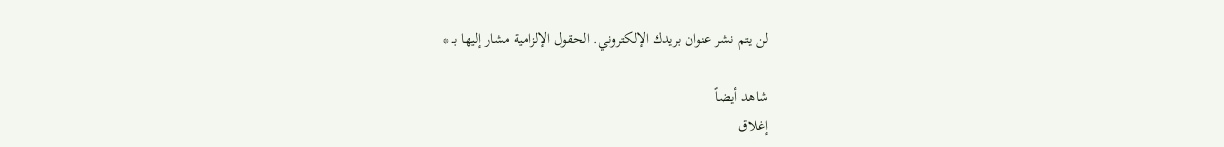لن يتم نشر عنوان بريدك الإلكتروني. الحقول الإلزامية مشار إليها بـ *

شاهد أيضاً
إغلاق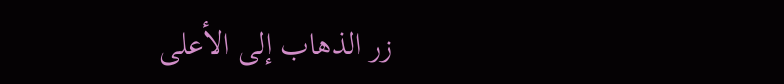زر الذهاب إلى الأعلى